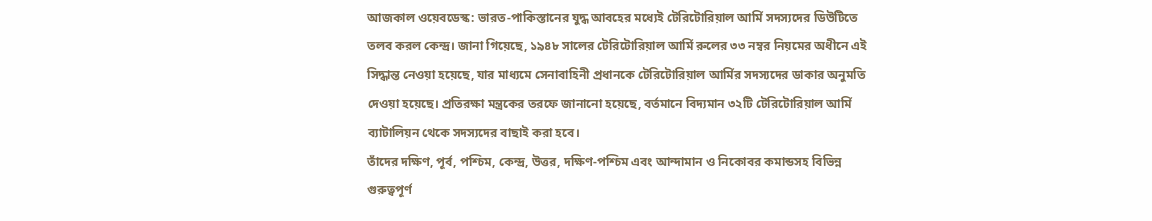আজকাল ওয়েবডেস্ক: ভারত-পাকিস্তানের যুদ্ধ আবহের মধ্যেই টেরিটোরিয়াল আর্মি সদস্যদের ডিউটিতে তলব করল কেন্দ্র। জানা গিয়েছে, ১৯৪৮ সালের টেরিটোরিয়াল আর্মি রুলের ৩৩ নম্বর নিয়মের অধীনে এই সিদ্ধান্ত নেওয়া হয়েছে, যার মাধ্যমে সেনাবাহিনী প্রধানকে টেরিটোরিয়াল আর্মির সদস্যদের ডাকার অনুমতি দেওয়া হয়েছে। প্রতিরক্ষা মন্ত্রকের তরফে জানানো হয়েছে, বর্তমানে বিদ্যমান ৩২টি টেরিটোরিয়াল আর্মি ব্যাটালিয়ন থেকে সদস্যদের বাছাই করা হবে।
তাঁদের দক্ষিণ, পূর্ব, পশ্চিম, কেন্দ্র, উত্তর, দক্ষিণ-পশ্চিম এবং আন্দামান ও নিকোবর কমান্ডসহ বিভিন্ন গুরুত্বপূর্ণ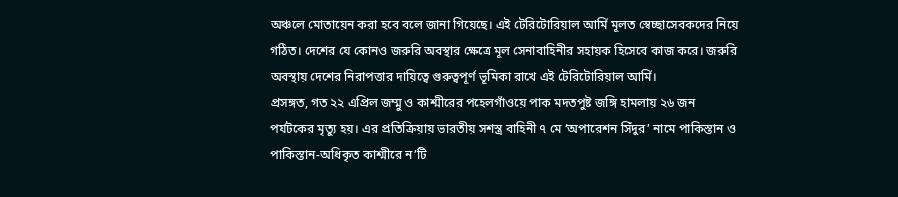অঞ্চলে মোতায়েন করা হবে বলে জানা গিয়েছে। এই টেরিটোরিয়াল আর্মি মূলত স্বেচ্ছাসেবকদের নিয়ে গঠিত। দেশের যে কোনও জরুরি অবস্থার ক্ষেত্রে মূল সেনাবাহিনীর সহায়ক হিসেবে কাজ করে। জরুরি অবস্থায় দেশের নিরাপত্তার দায়িত্বে গুরুত্বপূর্ণ ভূমিকা রাখে এই টেরিটোরিয়াল আর্মি।
প্রসঙ্গত, গত ২২ এপ্রিল জম্মু ও কাশ্মীরের পহেলগাঁওয়ে পাক মদতপুষ্ট জঙ্গি হামলায় ২৬ জন পর্যটকের মৃত্যু হয়। এর প্রতিক্রিয়ায় ভারতীয় সশস্ত্র বাহিনী ৭ মে ‘অপারেশন সিঁদুর’ নামে পাকিস্তান ও পাকিস্তান-অধিকৃত কাশ্মীরে ন’টি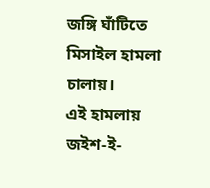জঙ্গি ঘাঁটিতে মিসাইল হামলা চালায়।
এই হামলায় জইশ-ই-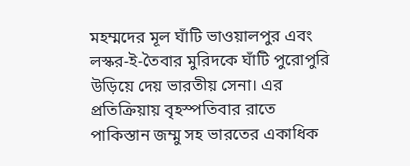মহম্মদের মূল ঘাঁটি ভাওয়ালপুর এবং লস্কর-ই-তৈবার মুরিদকে ঘাঁটি পুরোপুরি উড়িয়ে দেয় ভারতীয় সেনা। এর প্রতিক্রিয়ায় বৃহস্পতিবার রাতে পাকিস্তান জম্মু সহ ভারতের একাধিক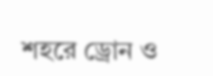শহরে ড্রোন ও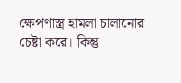ক্ষেপণাস্ত্র হামলা চালানোর চেষ্টা করে। কিন্তু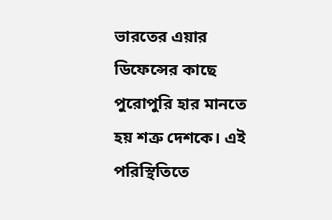ভারতের এয়ার ডিফেন্সের কাছে পুরোপুরি হার মানতে হয় শত্রু দেশকে। এই পরিস্থিতিতে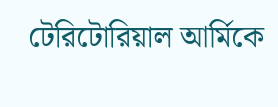টেরিটোরিয়াল আর্মিকে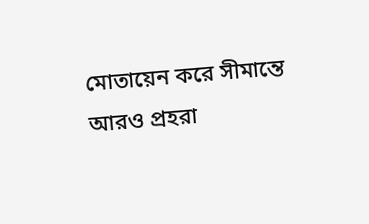মোতায়েন করে সীমান্তে আরও প্রহরা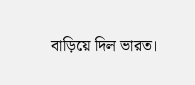বাড়িয়ে দিল ভারত।